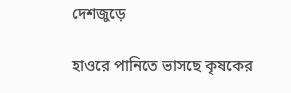দেশজুড়ে

হাওরে পানিতে ভাসছে কৃষকের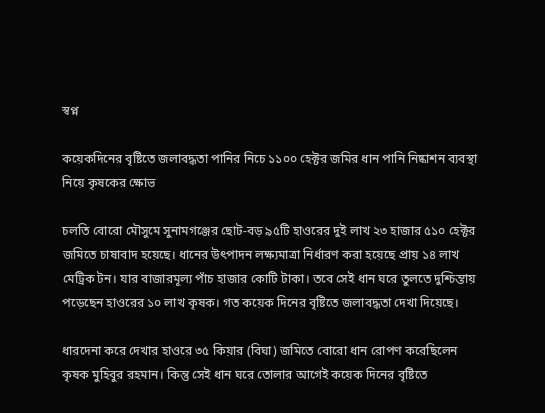স্বপ্ন

কয়েকদিনের বৃষ্টিতে জলাবদ্ধতা পানির নিচে ১১০০ হেক্টর জমির ধান পানি নিষ্কাশন ব্যবস্থা নিয়ে কৃষকের ক্ষোভ

চলতি বোরো মৌসুমে সুনামগঞ্জের ছোট-বড় ৯৫টি হাওরের দুই লাখ ২৩ হাজার ৫১০ হেক্টর জমিতে চাষাবাদ হয়েছে। ধানের উৎপাদন লক্ষ্যমাত্রা নির্ধারণ করা হয়েছে প্রায় ১৪ লাখ মেট্রিক টন। যার বাজারমূল্য পাঁচ হাজার কোটি টাকা। তবে সেই ধান ঘরে তুলতে দুশ্চিন্তায় পড়েছেন হাওরের ১০ লাখ কৃষক। গত কয়েক দিনের বৃষ্টিতে জলাবদ্ধতা দেখা দিয়েছে।

ধারদেনা করে দেখার হাওরে ৩৫ কিয়ার (বিঘা) জমিতে বোরো ধান রোপণ করেছিলেন কৃষক মুহিবুর রহমান। কিন্তু সেই ধান ঘরে তোলার আগেই কয়েক দিনের বৃষ্টিতে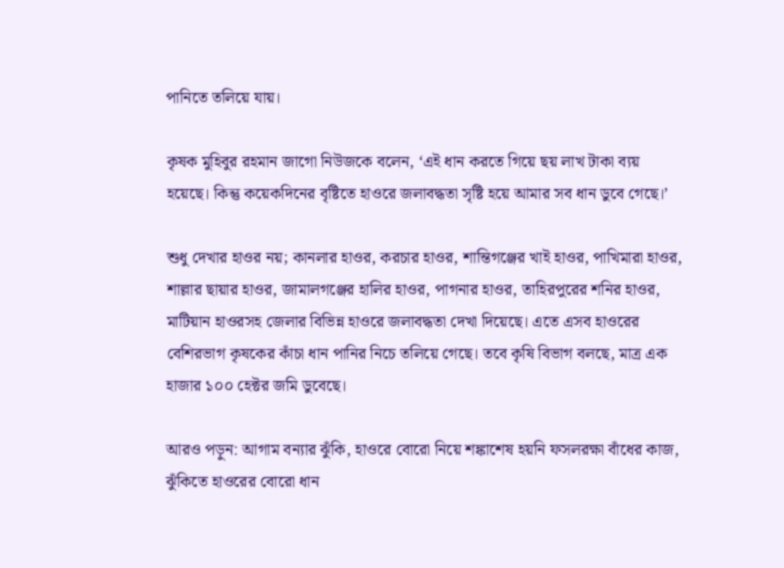পানিতে তলিয়ে যায়।

কৃষক মুহিবুর রহমান জাগো নিউজকে বলেন, ‘এই ধান করতে গিয়ে ছয় লাখ টাকা ব্যয় হয়েছে। কিন্তু কয়েকদিনের বৃষ্টিতে হাওরে জলাবদ্ধতা সৃষ্টি হয়ে আমার সব ধান ডুবে গেছে।’

শুধু দেখার হাওর নয়; কানলার হাওর, করচার হাওর, শান্তিগঞ্জের খাই হাওর, পাখিমারা হাওর, শাল্লার ছায়ার হাওর, জামালগঞ্জের হালির হাওর, পাগনার হাওর, তাহিরপুরের শনির হাওর, মাটিয়ান হাওরসহ জেলার বিভিন্ন হাওরে জলাবদ্ধতা দেখা দিয়েছে। এতে এসব হাওরের বেশিরভাগ কৃষকের কাঁচা ধান পানির নিচে তলিয়ে গেছে। তবে কৃষি বিভাগ বলছে, মাত্র এক হাজার ১০০ হেক্টর জমি ডুবেছে।

আরও পড়ুন: আগাম বন্যার ঝুঁকি, হাওরে বোরো নিয়ে শঙ্কাশেষ হয়নি ফসলরক্ষা বাঁধের কাজ, ঝুঁকিতে হাওরের বোরো ধান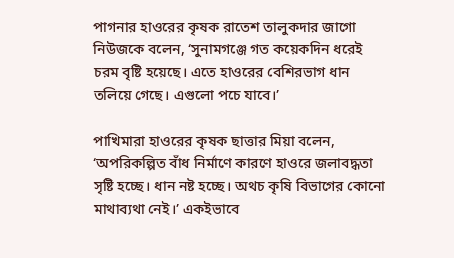পাগনার হাওরের কৃষক রাতেশ তালুকদার জাগো নিউজকে বলেন, ‘সুনামগঞ্জে গত কয়েকদিন ধরেই চরম বৃষ্টি হয়েছে। এতে হাওরের বেশিরভাগ ধান তলিয়ে গেছে। এগুলো পচে যাবে।’

পাখিমারা হাওরের কৃষক ছাত্তার মিয়া বলেন, ‘অপরিকল্পিত বাঁধ নির্মাণে কারণে হাওরে জলাবদ্ধতা সৃষ্টি হচ্ছে। ধান নষ্ট হচ্ছে। অথচ কৃষি বিভাগের কোনো মাথাব্যথা নেই।’ একইভাবে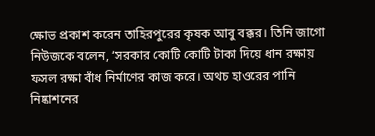ক্ষোভ প্রকাশ করেন তাহিরপুরের কৃষক আবু বক্কর। তিনি জাগো নিউজকে বলেন, ‘সরকার কোটি কোটি টাকা দিয়ে ধান রক্ষায় ফসল রক্ষা বাঁধ নির্মাণের কাজ করে। অথচ হাওরের পানি নিষ্কাশনের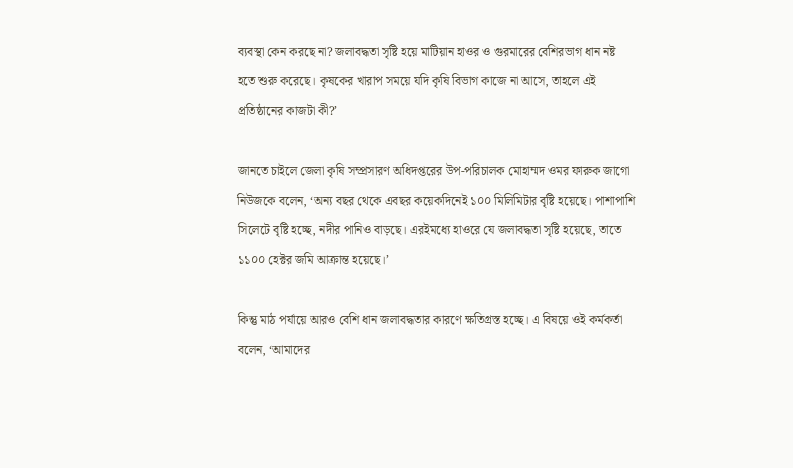ব্যবস্থা কেন করছে না? জলাবদ্ধতা সৃষ্টি হয়ে মাটিয়ান হাওর ও গুরমারের বেশিরভাগ ধান নষ্ট হতে শুরু করেছে। কৃষকের খারাপ সময়ে যদি কৃষি বিভাগ কাজে না আসে, তাহলে এই প্রতিষ্ঠানের কাজটা কী?’

জানতে চাইলে জেলা কৃষি সম্প্রসারণ অধিদপ্তরের উপ-পরিচালক মোহাম্মদ ওমর ফারুক জাগো নিউজকে বলেন, ‘অন্য বছর থেকে এবছর কয়েকদিনেই ১০০ মিলিমিটার বৃষ্টি হয়েছে। পাশাপাশি সিলেটে বৃষ্টি হচ্ছে, নদীর পানিও বাড়ছে। এরইমধ্যে হাওরে যে জলাবদ্ধতা সৃষ্টি হয়েছে, তাতে ১১০০ হেক্টর জমি আক্রান্ত হয়েছে।’

কিন্তু মাঠ পর্যায়ে আরও বেশি ধান জলাবদ্ধতার কারণে ক্ষতিগ্রস্ত হচ্ছে। এ বিষয়ে ওই কর্মকর্তা বলেন, ‘আমাদের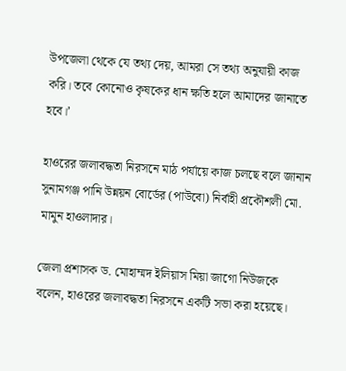উপজেলা থেকে যে তথ্য দেয়, আমরা সে তথ্য অনুযায়ী কাজ করি। তবে কোনোও কৃষকের ধান ক্ষতি হলে আমাদের জানাতে হবে।’

হাওরের জলাবদ্ধতা নিরসনে মাঠ পর্যায়ে কাজ চলছে বলে জানান সুনামগঞ্জ পানি উন্নয়ন বোর্ডের (পাউবো) নির্বাহী প্রকৌশলী মো. মামুন হাওলাদার।

জেলা প্রশাসক ড. মোহাম্মদ ইলিয়াস মিয়া জাগো নিউজকে বলেন, হাওরের জলাবদ্ধতা নিরসনে একটি সভা করা হয়েছে।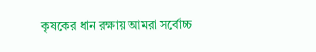কৃষকের ধান রক্ষায় আমরা সর্বোচ্চ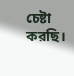চেষ্টা করছি।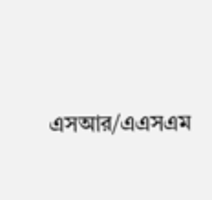এসআর/এএসএম